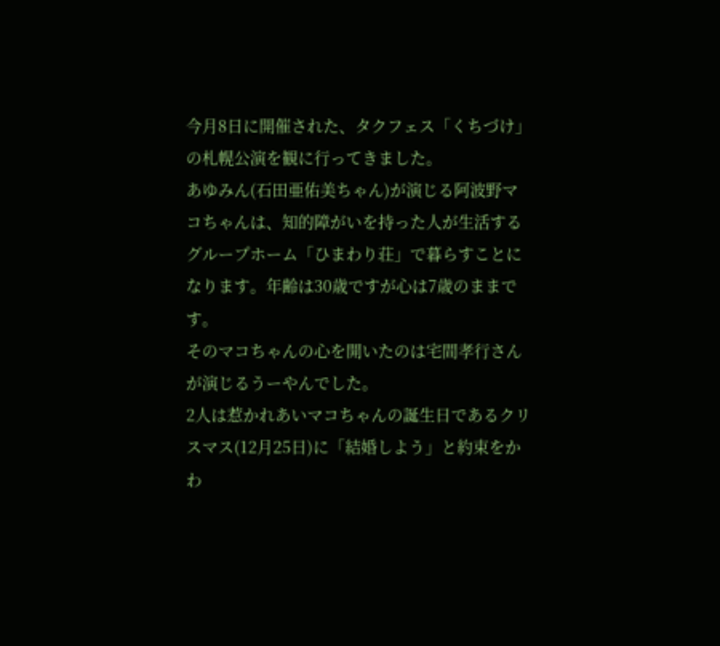今月8日に開催された、タクフェス「くちづけ」の札幌公演を観に行ってきました。
あゆみん(石田亜佑美ちゃん)が演じる阿波野マコちゃんは、知的障がいを持った人が生活するグループホーム「ひまわり荘」で暮らすことになります。年齢は30歳ですが心は7歳のままです。
そのマコちゃんの心を開いたのは宅間孝行さんが演じるうーやんでした。
2人は惹かれあいマコちゃんの誕生日であるクリスマス(12月25日)に「結婚しよう」と約束をかわ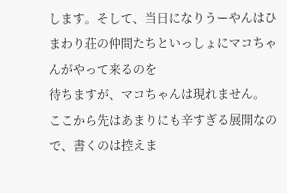します。そして、当日になりうーやんはひまわり荘の仲間たちといっしょにマコちゃんがやって来るのを
待ちますが、マコちゃんは現れません。
ここから先はあまりにも辛すぎる展開なので、書くのは控えま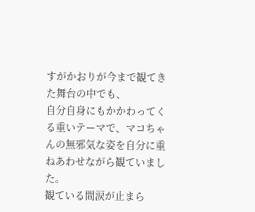すがかおりが今まで観てきた舞台の中でも、
自分自身にもかかわってくる重いテーマで、マコちゃんの無邪気な姿を自分に重ねあわせながら観ていました。
観ている間涙が止まら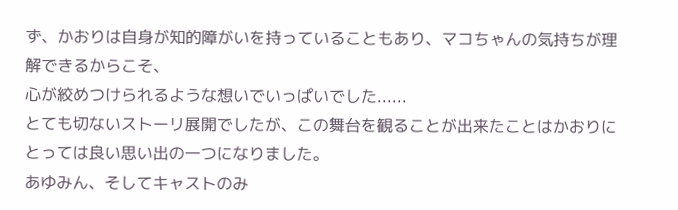ず、かおりは自身が知的障がいを持っていることもあり、マコちゃんの気持ちが理解できるからこそ、
心が絞めつけられるような想いでいっぱいでした......
とても切ないストーリ展開でしたが、この舞台を観ることが出来たことはかおりにとっては良い思い出の一つになりました。
あゆみん、そしてキャストのみ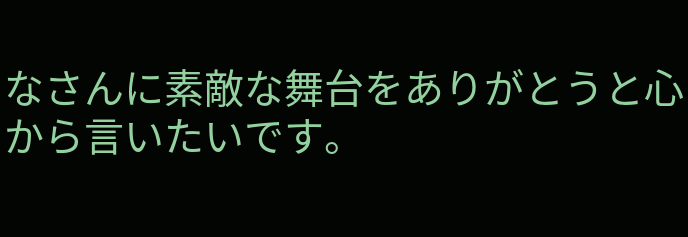なさんに素敵な舞台をありがとうと心から言いたいです。